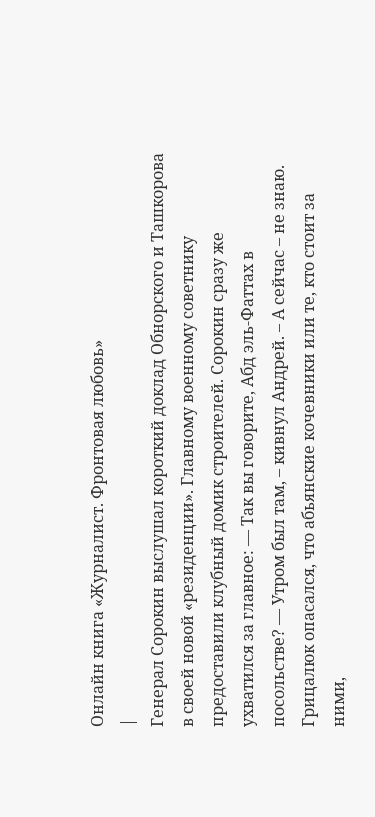Онлайн книга «Журналист. Фронтовая любовь»
|
Генерал Сорокин выслушал короткий доклад Обнорского и Ташкорова в своей новой «резиденции». Главному военному советнику предоставили клубный домик строителей. Сорокин сразу же ухватился за главное: — Так вы говорите, Абд эль-Фаттах в посольстве? — Утром был там, – кивнул Андрей. – А сейчас – не знаю. Грицалюк опасался, что абьянские кочевники или те, кто стоит за ними,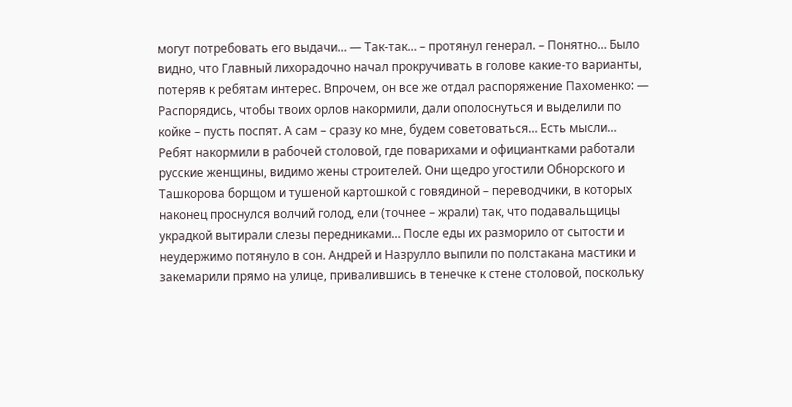могут потребовать его выдачи… — Так-так… – протянул генерал. – Понятно… Было видно, что Главный лихорадочно начал прокручивать в голове какие-то варианты, потеряв к ребятам интерес. Впрочем, он все же отдал распоряжение Пахоменко: — Распорядись, чтобы твоих орлов накормили, дали ополоснуться и выделили по койке – пусть поспят. А сам – сразу ко мне, будем советоваться… Есть мысли… Ребят накормили в рабочей столовой, где поварихами и официантками работали русские женщины, видимо жены строителей. Они щедро угостили Обнорского и Ташкорова борщом и тушеной картошкой с говядиной – переводчики, в которых наконец проснулся волчий голод, ели (точнее – жрали) так, что подавальщицы украдкой вытирали слезы передниками… После еды их разморило от сытости и неудержимо потянуло в сон. Андрей и Назрулло выпили по полстакана мастики и закемарили прямо на улице, привалившись в тенечке к стене столовой, поскольку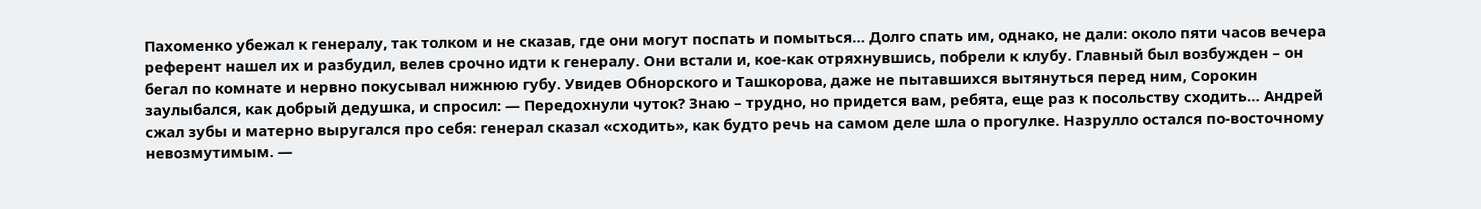Пахоменко убежал к генералу, так толком и не сказав, где они могут поспать и помыться… Долго спать им, однако, не дали: около пяти часов вечера референт нашел их и разбудил, велев срочно идти к генералу. Они встали и, кое-как отряхнувшись, побрели к клубу. Главный был возбужден – он бегал по комнате и нервно покусывал нижнюю губу. Увидев Обнорского и Ташкорова, даже не пытавшихся вытянуться перед ним, Сорокин заулыбался, как добрый дедушка, и спросил: — Передохнули чуток? Знаю – трудно, но придется вам, ребята, еще раз к посольству сходить… Андрей сжал зубы и матерно выругался про себя: генерал сказал «сходить», как будто речь на самом деле шла о прогулке. Назрулло остался по-восточному невозмутимым. —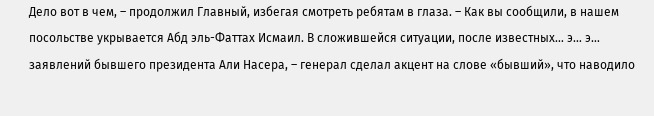Дело вот в чем, – продолжил Главный, избегая смотреть ребятам в глаза. – Как вы сообщили, в нашем посольстве укрывается Абд эль-Фаттах Исмаил. В сложившейся ситуации, после известных… э… э… заявлений бывшего президента Али Насера, – генерал сделал акцент на слове «бывший», что наводило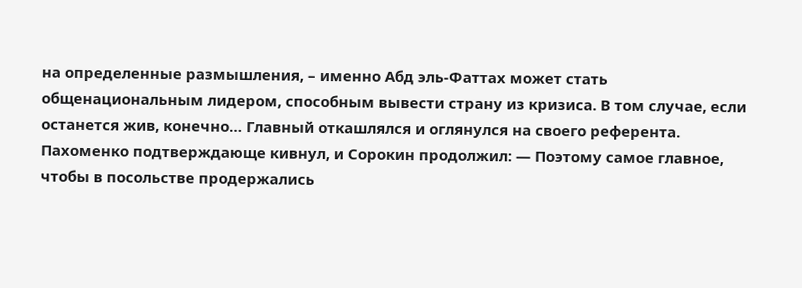на определенные размышления, – именно Абд эль-Фаттах может стать общенациональным лидером, способным вывести страну из кризиса. В том случае, если останется жив, конечно… Главный откашлялся и оглянулся на своего референта. Пахоменко подтверждающе кивнул, и Сорокин продолжил: — Поэтому самое главное, чтобы в посольстве продержались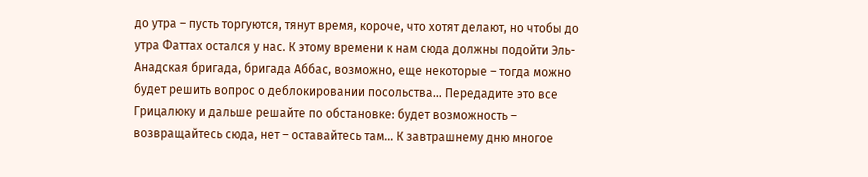до утра – пусть торгуются, тянут время, короче, что хотят делают, но чтобы до утра Фаттах остался у нас. К этому времени к нам сюда должны подойти Эль-Анадская бригада, бригада Аббас, возможно, еще некоторые – тогда можно будет решить вопрос о деблокировании посольства… Передадите это все Грицалюку и дальше решайте по обстановке: будет возможность – возвращайтесь сюда, нет – оставайтесь там… К завтрашнему дню многое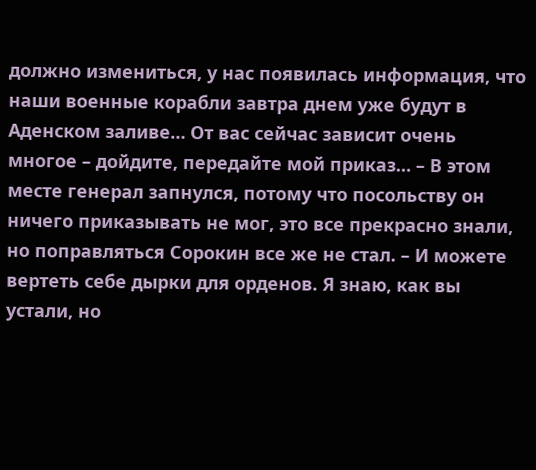должно измениться, у нас появилась информация, что наши военные корабли завтра днем уже будут в Аденском заливе… От вас сейчас зависит очень многое – дойдите, передайте мой приказ… – В этом месте генерал запнулся, потому что посольству он ничего приказывать не мог, это все прекрасно знали, но поправляться Сорокин все же не стал. – И можете вертеть себе дырки для орденов. Я знаю, как вы устали, но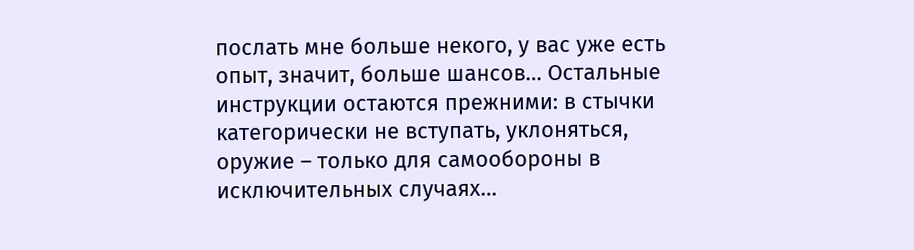послать мне больше некого, у вас уже есть опыт, значит, больше шансов… Остальные инструкции остаются прежними: в стычки категорически не вступать, уклоняться, оружие – только для самообороны в исключительных случаях…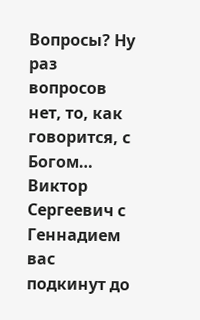Вопросы? Ну раз вопросов нет, то, как говорится, с Богом… Виктор Сергеевич с Геннадием вас подкинут до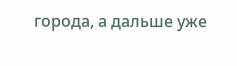города, а дальше уже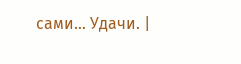сами… Удачи. |